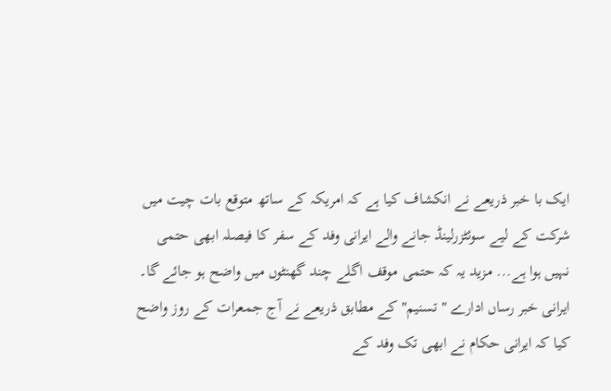ایک با خبر ذریعے نے انکشاف کیا ہے کہ امریکہ کے ساتھ متوقع بات چیت میں شرکت کے لیے سوئٹزرلینڈ جانے والے ایرانی وفد کے سفر کا فیصلہ ابھی حتمی نہیں ہوا ہے... مزید یہ کہ حتمی موقف اگلے چند گھنٹوں میں واضح ہو جائے گا۔
ایرانی خبر رساں ادارے "تسنیم" کے مطابق ذریعے نے آج جمعرات کے روز واضح کیا کہ ایرانی حکام نے ابھی تک وفد کے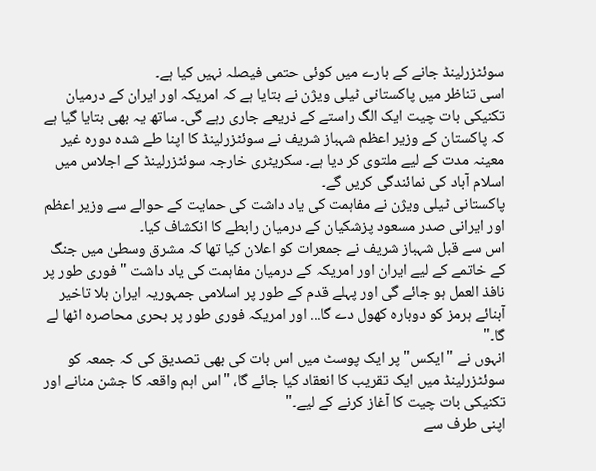سوئٹزرلینڈ جانے کے بارے میں کوئی حتمی فیصلہ نہیں کیا ہے۔
اسی تناظر میں پاکستانی ٹیلی ویژن نے بتایا ہے کہ امریکہ اور ایران کے درمیان تکنیکی بات چیت ایک الگ راستے کے ذریعے جاری رہے گی۔ ساتھ یہ بھی بتایا گیا ہے کہ پاکستان کے وزیر اعظم شہباز شریف نے سوئٹزرلینڈ کا اپنا طے شدہ دورہ غیر معینہ مدت کے لیے ملتوی کر دیا ہے۔ سکریٹری خارجہ سوئٹزرلینڈ کے اجلاس میں اسلام آباد کی نمائندگی کریں گے۔
پاکستانی ٹیلی ویژن نے مفاہمت کی یاد داشت کی حمایت کے حوالے سے وزیر اعظم اور ایرانی صدر مسعود پزشکیان کے درمیان رابطے کا انکشاف کیا۔
اس سے قبل شہباز شریف نے جمعرات کو اعلان کیا تھا کہ مشرق وسطیٰ میں جنگ کے خاتمے کے لیے ایران اور امریکہ کے درمیان مفاہمت کی یاد داشت "فوری طور پر نافذ العمل ہو جائے گی اور پہلے قدم کے طور پر اسلامی جمہوریہ ایران بلا تاخیر آبنائے ہرمز کو دوبارہ کھول دے گا... اور امریکہ فوری طور پر بحری محاصرہ اٹھا لے گا۔"
انہوں نے "ایکس" پر ایک پوسٹ میں اس بات کی بھی تصدیق کی کہ جمعہ کو سوئٹزرلینڈ میں ایک تقریب کا انعقاد کیا جائے گا، "اس اہم واقعہ کا جشن منانے اور تکنیکی بات چیت کا آغاز کرنے کے لیے۔"
اپنی طرف سے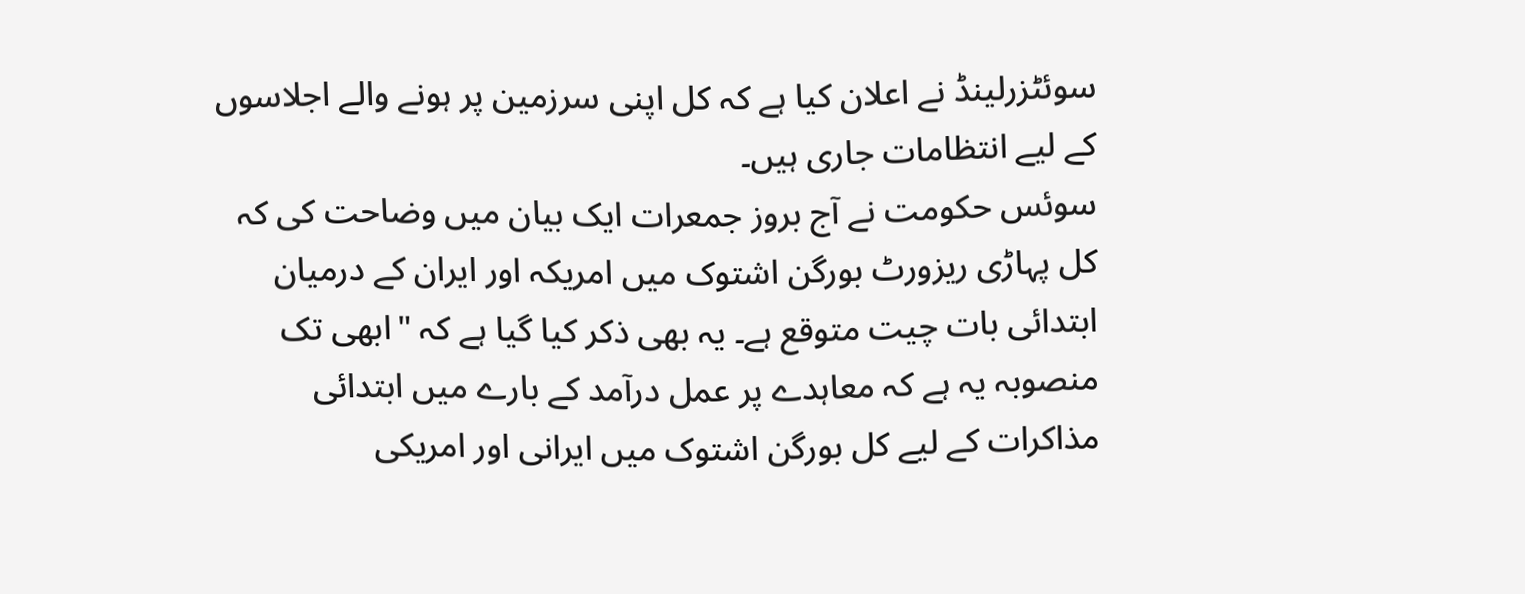سوئٹزرلینڈ نے اعلان کیا ہے کہ کل اپنی سرزمین پر ہونے والے اجلاسوں کے لیے انتظامات جاری ہیں۔
سوئس حکومت نے آج بروز جمعرات ایک بیان میں وضاحت کی کہ کل پہاڑی ریزورٹ بورگن اشتوک میں امریکہ اور ایران کے درمیان ابتدائی بات چیت متوقع ہے۔ یہ بھی ذکر کیا گیا ہے کہ "ابھی تک منصوبہ یہ ہے کہ معاہدے پر عمل درآمد کے بارے میں ابتدائی مذاکرات کے لیے کل بورگن اشتوک میں ایرانی اور امریکی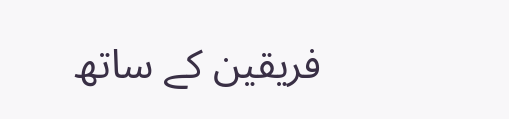فریقین کے ساتھ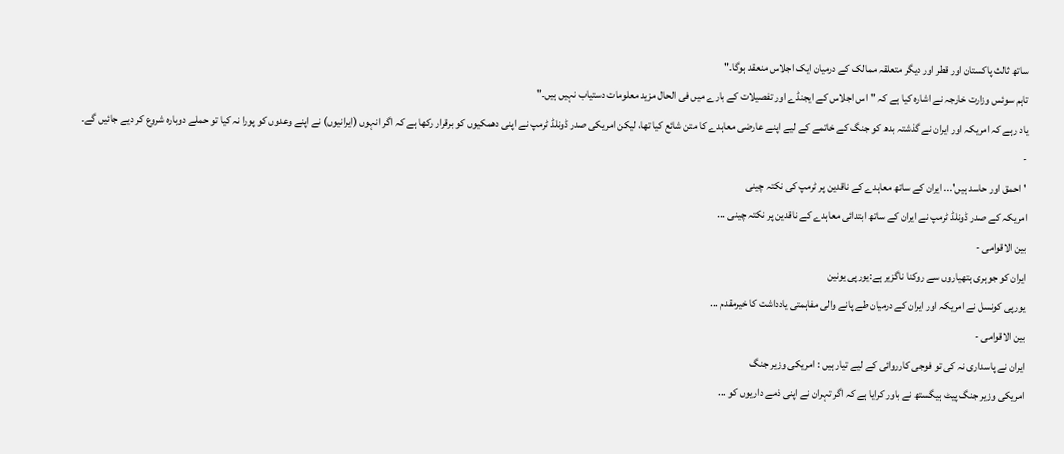ساتھ ثالث پاکستان اور قطر اور دیگر متعلقہ ممالک کے درمیان ایک اجلاس منعقد ہوگا۔"
تاہم سوئس وزارت خارجہ نے اشارہ کیا ہے کہ "اس اجلاس کے ایجنڈے اور تفصیلات کے بارے میں فی الحال مزید معلومات دستیاب نہیں ہیں۔"
یاد رہے کہ امریکہ اور ایران نے گذشتہ بدھ کو جنگ کے خاتمے کے لیے اپنے عارضی معاہدے کا متن شائع کیا تھا، لیکن امریکی صدر ڈونلڈ ٹرمپ نے اپنی دھمکیوں کو برقرار رکھا ہے کہ اگر انہوں (ایرانیوں) نے اپنے وعدوں کو پورا نہ کیا تو حملے دوبارہ شروع کر دیے جائیں گے۔
-
'احمق اور حاسد ہیں'... ایران کے ساتھ معاہدے کے ناقدین پر ٹرمپ کی نکتہ چینی
امریکہ کے صدر ڈونلڈ ٹرمپ نے ایران کے ساتھ ابتدائی معاہدے کے ناقدین پر نکتہ چینی ...
بين الاقوامى -
ایران کو جوہری ہتھیاروں سے روکنا ناگزیر ہے:یورپی یونین
یورپی کونسل نے امریکہ اور ایران کے درمیان طے پانے والی مفاہمتی یادداشت کا خیرمقدم ...
بين الاقوامى -
ایران نے پاسداری نہ کی تو فوجی کارروائی کے لیے تیار ہیں : امریکی وزیر جنگ
امریکی وزیر جنگ پیٹ ہیگستھ نے باور کرایا ہے کہ اگر تہران نے اپنی ذمے داریوں کو ...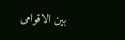بين الاقوامى